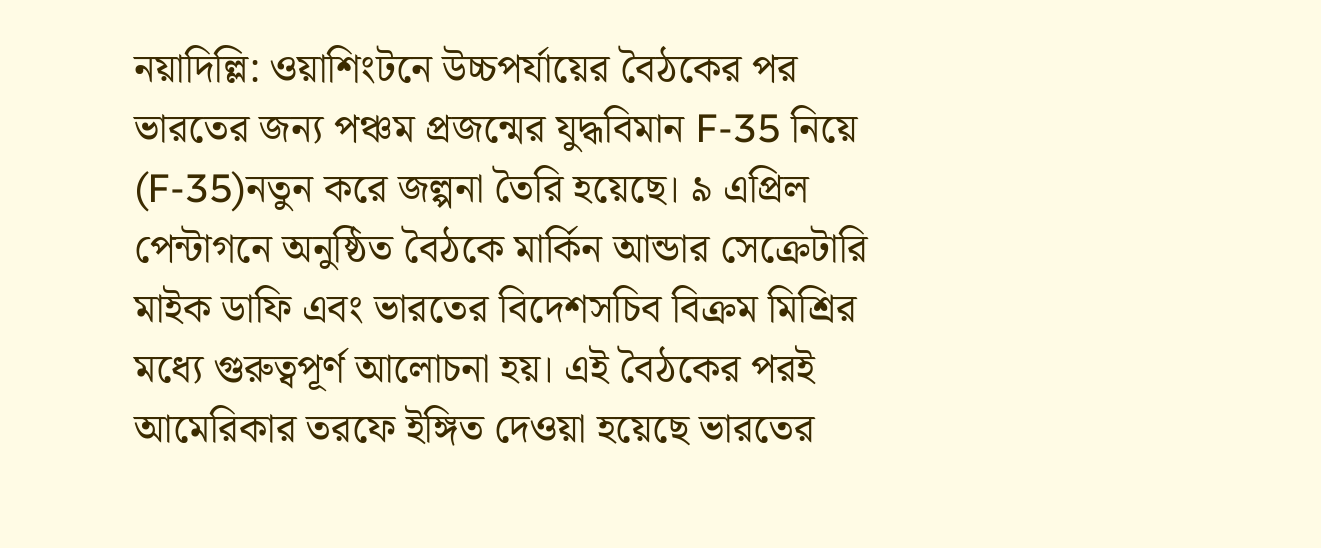নয়াদিল্লি: ওয়াশিংটনে উচ্চপর্যায়ের বৈঠকের পর ভারতের জন্য পঞ্চম প্রজন্মের যুদ্ধবিমান F-35 নিয়ে (F-35)নতুন করে জল্পনা তৈরি হয়েছে। ৯ এপ্রিল পেন্টাগনে অনুষ্ঠিত বৈঠকে মার্কিন আন্ডার সেক্রেটারি মাইক ডাফি এবং ভারতের বিদেশসচিব বিক্রম মিশ্রির মধ্যে গুরুত্বপূর্ণ আলোচনা হয়। এই বৈঠকের পরই আমেরিকার তরফে ইঙ্গিত দেওয়া হয়েছে ভারতের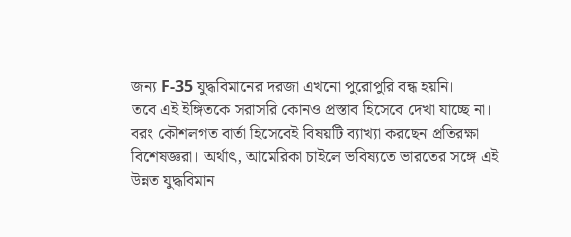জন্য F-35 যুদ্ধবিমানের দরজা এখনো পুরোপুরি বন্ধ হয়নি।
তবে এই ইঙ্গিতকে সরাসরি কোনও প্রস্তাব হিসেবে দেখা যাচ্ছে না। বরং কৌশলগত বার্তা হিসেবেই বিষয়টি ব্যাখ্যা করছেন প্রতিরক্ষা বিশেষজ্ঞরা। অর্থাৎ, আমেরিকা চাইলে ভবিষ্যতে ভারতের সঙ্গে এই উন্নত যুদ্ধবিমান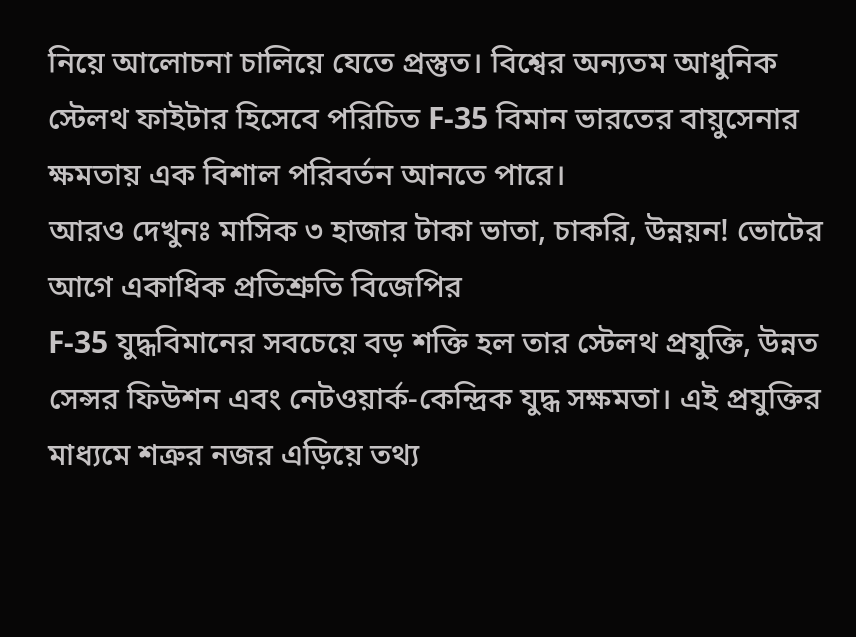নিয়ে আলোচনা চালিয়ে যেতে প্রস্তুত। বিশ্বের অন্যতম আধুনিক স্টেলথ ফাইটার হিসেবে পরিচিত F-35 বিমান ভারতের বায়ুসেনার ক্ষমতায় এক বিশাল পরিবর্তন আনতে পারে।
আরও দেখুনঃ মাসিক ৩ হাজার টাকা ভাতা, চাকরি, উন্নয়ন! ভোটের আগে একাধিক প্রতিশ্রুতি বিজেপির
F-35 যুদ্ধবিমানের সবচেয়ে বড় শক্তি হল তার স্টেলথ প্রযুক্তি, উন্নত সেন্সর ফিউশন এবং নেটওয়ার্ক-কেন্দ্রিক যুদ্ধ সক্ষমতা। এই প্রযুক্তির মাধ্যমে শত্রুর নজর এড়িয়ে তথ্য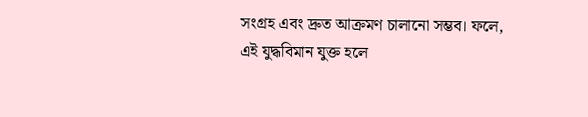সংগ্রহ এবং দ্রুত আক্রমণ চালানো সম্ভব। ফলে, এই যুদ্ধবিমান যুক্ত হলে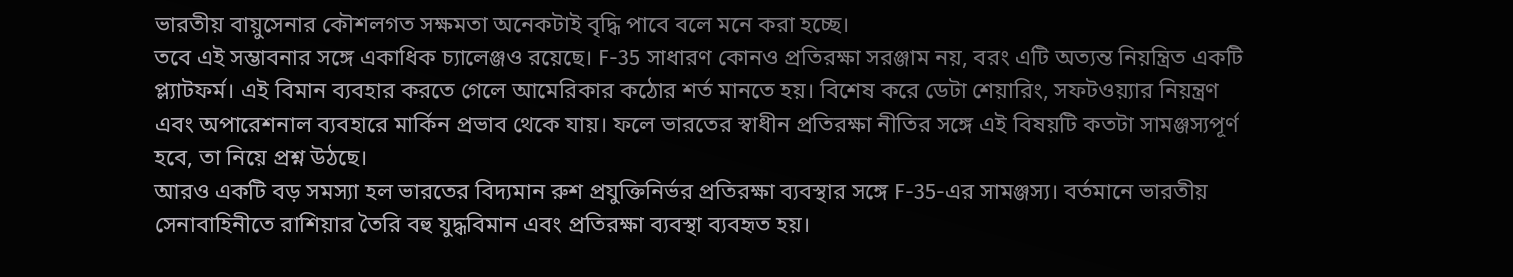ভারতীয় বায়ুসেনার কৌশলগত সক্ষমতা অনেকটাই বৃদ্ধি পাবে বলে মনে করা হচ্ছে।
তবে এই সম্ভাবনার সঙ্গে একাধিক চ্যালেঞ্জও রয়েছে। F-35 সাধারণ কোনও প্রতিরক্ষা সরঞ্জাম নয়, বরং এটি অত্যন্ত নিয়ন্ত্রিত একটি প্ল্যাটফর্ম। এই বিমান ব্যবহার করতে গেলে আমেরিকার কঠোর শর্ত মানতে হয়। বিশেষ করে ডেটা শেয়ারিং, সফটওয়্যার নিয়ন্ত্রণ এবং অপারেশনাল ব্যবহারে মার্কিন প্রভাব থেকে যায়। ফলে ভারতের স্বাধীন প্রতিরক্ষা নীতির সঙ্গে এই বিষয়টি কতটা সামঞ্জস্যপূর্ণ হবে, তা নিয়ে প্রশ্ন উঠছে।
আরও একটি বড় সমস্যা হল ভারতের বিদ্যমান রুশ প্রযুক্তিনির্ভর প্রতিরক্ষা ব্যবস্থার সঙ্গে F-35-এর সামঞ্জস্য। বর্তমানে ভারতীয় সেনাবাহিনীতে রাশিয়ার তৈরি বহু যুদ্ধবিমান এবং প্রতিরক্ষা ব্যবস্থা ব্যবহৃত হয়।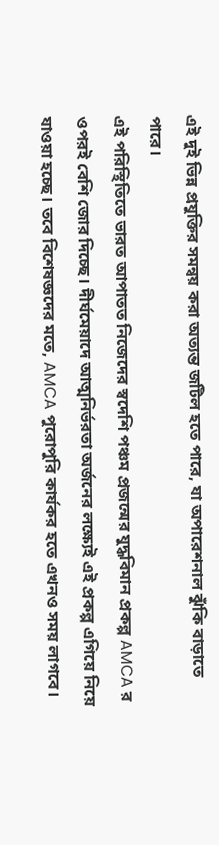এই দুই ভিন্ন প্রযুক্তির সমন্বয় করা অত্যন্ত জটিল হতে পারে, যা অপারেশনাল ঝুঁকি বাড়াতে পারে।
এই পরিস্থিতিতে ভারত আপাতত নিজেদের স্বদেশি পঞ্চম প্রজন্মের যুদ্ধবিমান প্রকল্প AMCA র ওপরই বেশি জোর দিচ্ছে। দীর্ঘমেয়াদে আত্মনির্ভরতা অর্জনের লক্ষ্যেই এই প্রকল্প এগিয়ে নিয়ে যাওয়া হচ্ছে। তবে বিশেষজ্ঞদের মতে, AMCA পুরোপুরি কার্যকর হতে এখনও সময় লাগবে।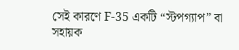সেই কারণে F-35 একটি “স্টপগ্যাপ” বা সহায়ক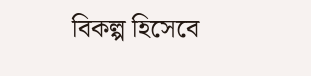বিকল্প হিসেবে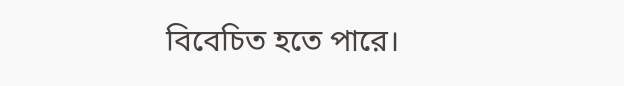বিবেচিত হতে পারে।